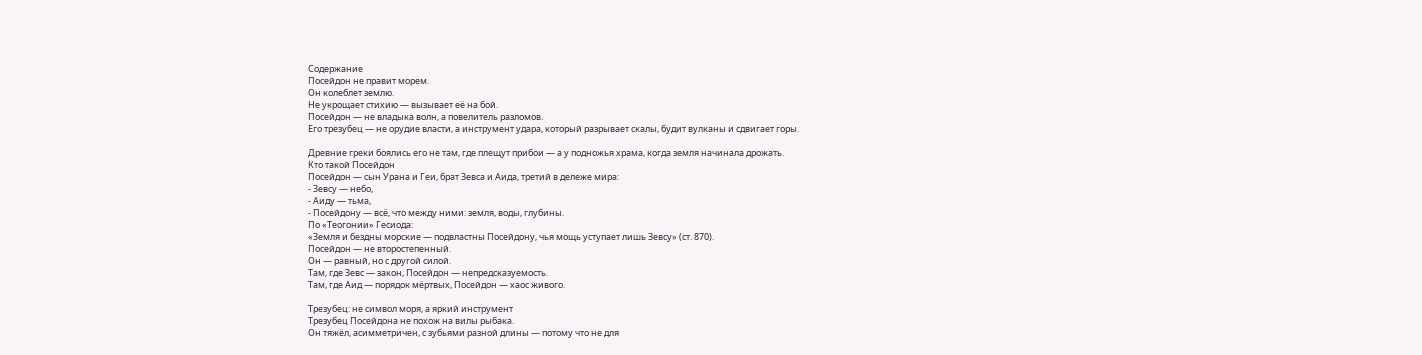Содержание
Посейдон не правит морем.
Он колеблет землю.
Не укрощает стихию — вызывает её на бой.
Посейдон — не владыка волн, а повелитель разломов.
Его трезубец — не орудие власти, а инструмент удара, который разрывает скалы, будит вулканы и сдвигает горы.

Древние греки боялись его не там, где плещут прибои — а у подножья храма, когда земля начинала дрожать.
Кто такой Посейдон
Посейдон — сын Урана и Геи, брат Зевса и Аида, третий в дележе мира:
- Зевсу — небо,
- Аиду — тьма,
- Посейдону — всё, что между ними: земля, воды, глубины.
По «Теогонии» Гесиода:
«Земля и бездны морские — подвластны Посейдону, чья мощь уступает лишь Зевсу» (ст. 870).
Посейдон — не второстепенный.
Он — равный, но с другой силой.
Там, где Зевс — закон, Посейдон — непредсказуемость.
Там, где Аид — порядок мёртвых, Посейдон — хаос живого.

Трезубец: не символ моря, а яркий инструмент
Трезубец Посейдона не похож на вилы рыбака.
Он тяжёл, асимметричен, с зубьями разной длины — потому что не для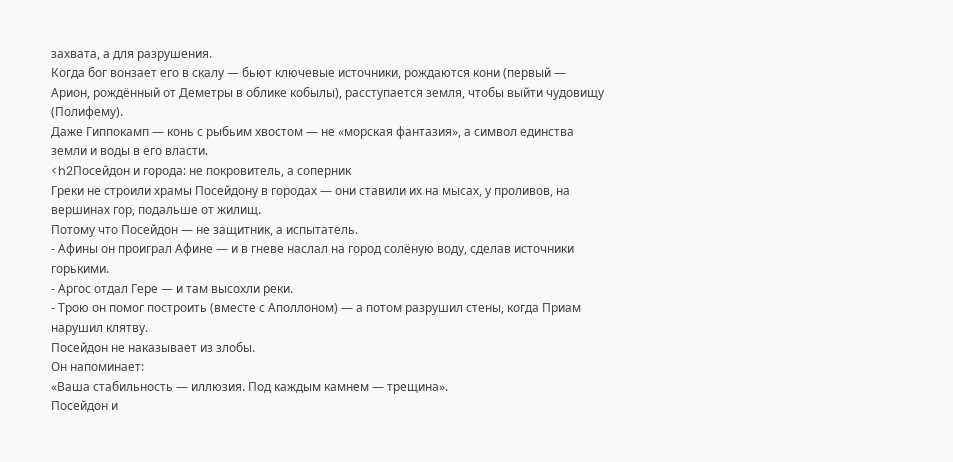захвата, а для разрушения.
Когда бог вонзает его в скалу — бьют ключевые источники, рождаются кони (первый — Арион, рождённый от Деметры в облике кобылы), расступается земля, чтобы выйти чудовищу (Полифему).
Даже Гиппокамп — конь с рыбьим хвостом — не «морская фантазия», а символ единства земли и воды в его власти.
<h2Посейдон и города: не покровитель, а соперник
Греки не строили храмы Посейдону в городах — они ставили их на мысах, у проливов, на вершинах гор, подальше от жилищ.
Потому что Посейдон — не защитник, а испытатель.
- Афины он проиграл Афине — и в гневе наслал на город солёную воду, сделав источники горькими.
- Аргос отдал Гере — и там высохли реки.
- Трою он помог построить (вместе с Аполлоном) — а потом разрушил стены, когда Приам нарушил клятву.
Посейдон не наказывает из злобы.
Он напоминает:
«Ваша стабильность — иллюзия. Под каждым камнем — трещина».
Посейдон и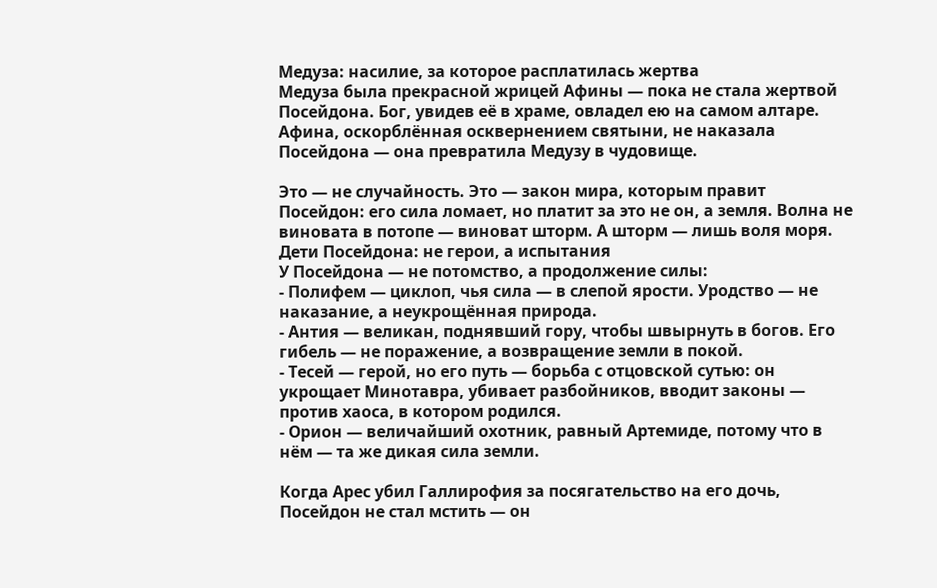Медуза: насилие, за которое расплатилась жертва
Медуза была прекрасной жрицей Афины — пока не стала жертвой Посейдона. Бог, увидев её в храме, овладел ею на самом алтаре. Афина, оскорблённая осквернением святыни, не наказала Посейдона — она превратила Медузу в чудовище.

Это — не случайность. Это — закон мира, которым правит Посейдон: его сила ломает, но платит за это не он, а земля. Волна не виновата в потопе — виноват шторм. А шторм — лишь воля моря.
Дети Посейдона: не герои, а испытания
У Посейдона — не потомство, а продолжение силы:
- Полифем — циклоп, чья сила — в слепой ярости. Уродство — не наказание, а неукрощённая природа.
- Антия — великан, поднявший гору, чтобы швырнуть в богов. Его гибель — не поражение, а возвращение земли в покой.
- Тесей — герой, но его путь — борьба с отцовской сутью: он укрощает Минотавра, убивает разбойников, вводит законы — против хаоса, в котором родился.
- Орион — величайший охотник, равный Артемиде, потому что в нём — та же дикая сила земли.

Когда Арес убил Галлирофия за посягательство на его дочь, Посейдон не стал мстить — он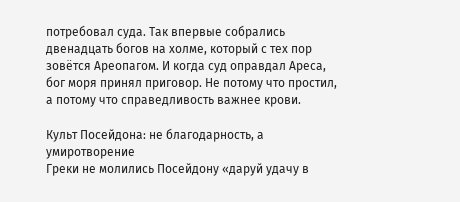потребовал суда. Так впервые собрались двенадцать богов на холме, который с тех пор зовётся Ареопагом. И когда суд оправдал Ареса, бог моря принял приговор. Не потому что простил, а потому что справедливость важнее крови.

Культ Посейдона: не благодарность, а умиротворение
Греки не молились Посейдону «даруй удачу в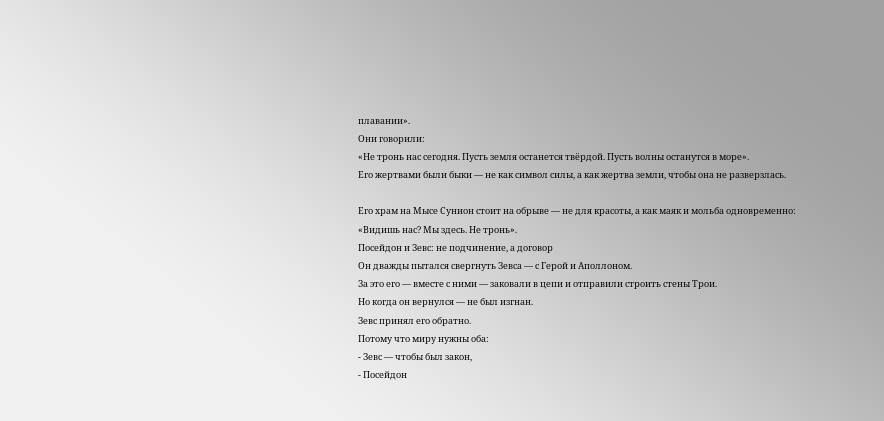плавании».
Они говорили:
«Не тронь нас сегодня. Пусть земля останется твёрдой. Пусть волны останутся в море».
Его жертвами были быки — не как символ силы, а как жертва земли, чтобы она не разверзлась.

Его храм на Мысе Сунион стоит на обрыве — не для красоты, а как маяк и мольба одновременно:
«Видишь нас? Мы здесь. Не тронь».
Посейдон и Зевс: не подчинение, а договор
Он дважды пытался свергнуть Зевса — с Герой и Аполлоном.
За это его — вместе с ними — заковали в цепи и отправили строить стены Трои.
Но когда он вернулся — не был изгнан.
Зевс принял его обратно.
Потому что миру нужны оба:
- Зевс — чтобы был закон,
- Посейдон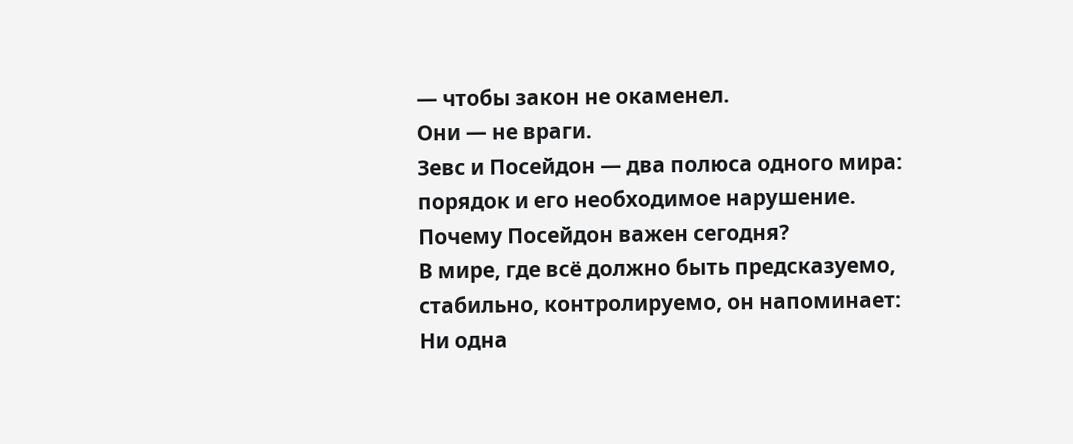— чтобы закон не окаменел.
Они — не враги.
Зевс и Посейдон — два полюса одного мира: порядок и его необходимое нарушение.
Почему Посейдон важен сегодня?
В мире, где всё должно быть предсказуемо, стабильно, контролируемо, он напоминает:
Ни одна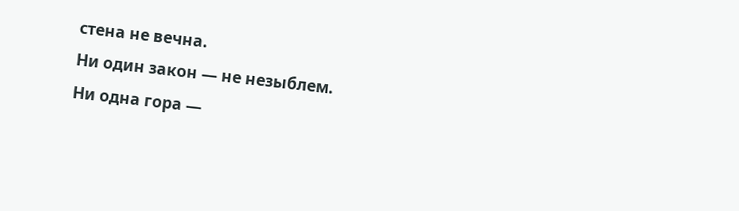стена не вечна.
Ни один закон — не незыблем.
Ни одна гора —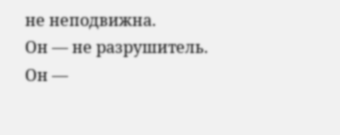не неподвижна.
Он — не разрушитель.
Он —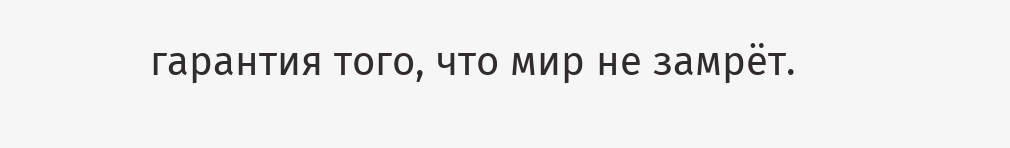гарантия того, что мир не замрёт.